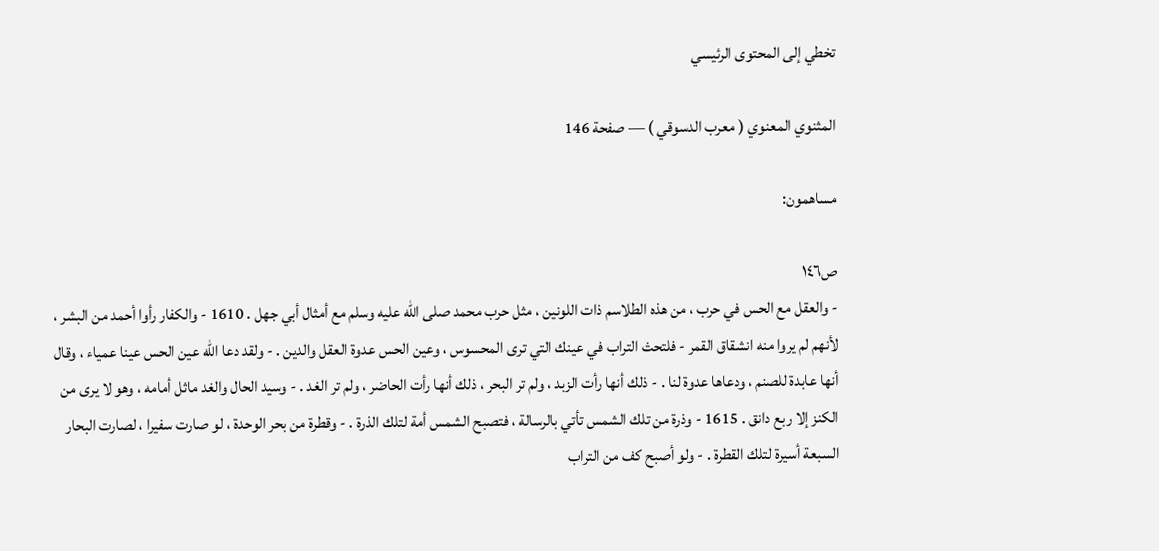تخطي إلى المحتوى الرئيسي

المثنوي المعنوي ( معرب الدسوقي ) — صفحة 146

مساهمون:

ص١٤٦
- والعقل مع الحس في حرب ، من هذه الطلاسم ذات اللونين ، مثل حرب محمد صلى اللّه عليه وسلم مع أمثال أبي جهل . 1610 - والكفار رأوا أحمد من البشر ، لأنهم لم يروا منه انشقاق القمر - فلتحث التراب في عينك التي ترى المحسوس ، وعين الحس عدوة العقل والدين . - ولقد دعا الله عين الحس عينا عمياء ، وقال أنها عابدة للصنم ، ودعاها عدوة لنا . - ذلك أنها رأت الزبد ، ولم تر البحر ، ذلك أنها رأت الحاضر ، ولم تر الغد . - وسيد الحال والغد ماثل أمامه ، وهو لا يرى من الكنز إلا ربع دانق . 1615 - وذرة من تلك الشمس تأتي بالرسالة ، فتصبح الشمس أمة لتلك الذرة . - وقطرة من بحر الوحدة ، لو صارت سفيرا ، لصارت البحار السبعة أسيرة لتلك القطرة . - ولو أصبح كف من التراب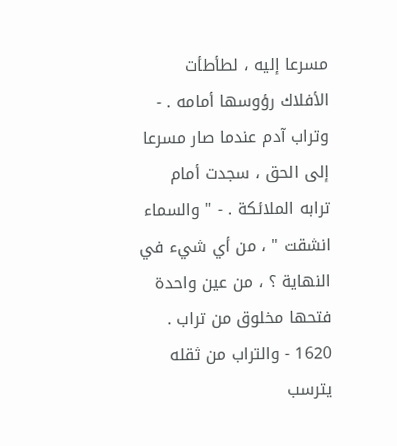مسرعا إليه ، لطأطأت الأفلاك رؤوسها أمامه . - وتراب آدم عندما صار مسرعا إلى الحق ، سجدت أمام ترابه الملائكة . - " والسماء انشقت " ، من أي شيء في النهاية ؟ ، من عين واحدة فتحها مخلوق من تراب . 1620 - والتراب من ثقله يترسب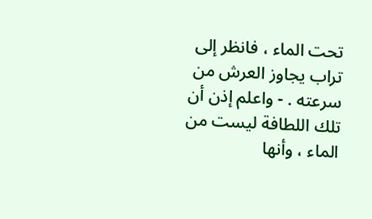تحت الماء ، فانظر إلى تراب يجاوز العرش من سرعته . - واعلم إذن أن تلك اللطافة ليست من الماء ، وأنها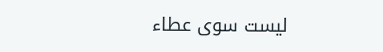ليست سوى عطاء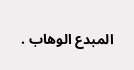المبدع الوهاب .